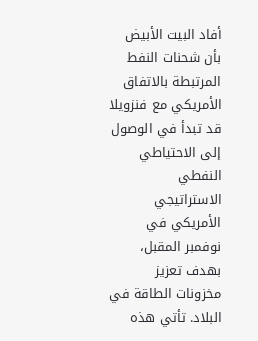أفاد البيت الأبيض بأن شحنات النفط المرتبطة بالاتفاق الأمريكي مع فنزويلا قد تبدأ في الوصول إلى الاحتياطي النفطي الاستراتيجي الأمريكي في نوفمبر المقبل، بهدف تعزيز مخزونات الطاقة في البلاد. تأتي هذه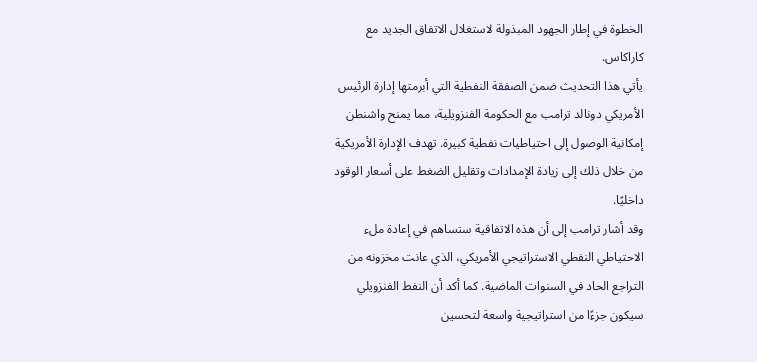الخطوة في إطار الجهود المبذولة لاستغلال الاتفاق الجديد مع كاراكاس.
يأتي هذا التحديث ضمن الصفقة النفطية التي أبرمتها إدارة الرئيس الأمريكي دونالد ترامب مع الحكومة الفنزويلية، مما يمنح واشنطن إمكانية الوصول إلى احتياطيات نفطية كبيرة. تهدف الإدارة الأمريكية من خلال ذلك إلى زيادة الإمدادات وتقليل الضغط على أسعار الوقود داخليًا.
وقد أشار ترامب إلى أن هذه الاتفاقية ستساهم في إعادة ملء الاحتياطي النفطي الاستراتيجي الأمريكي، الذي عانت مخزونه من التراجع الحاد في السنوات الماضية. كما أكد أن النفط الفنزويلي سيكون جزءًا من استراتيجية واسعة لتحسين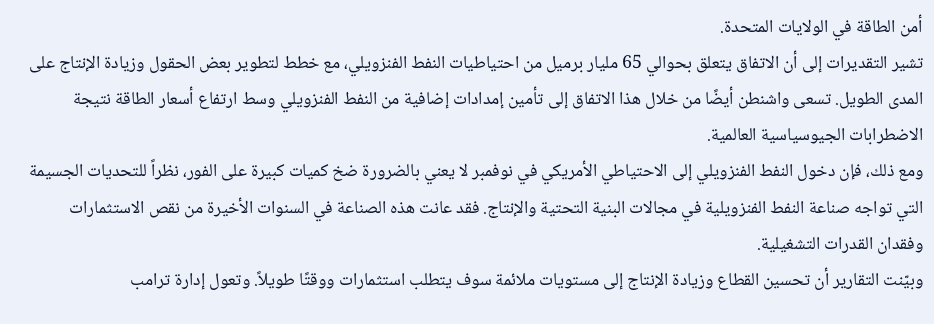أمن الطاقة في الولايات المتحدة.
تشير التقديرات إلى أن الاتفاق يتعلق بحوالي 65 مليار برميل من احتياطيات النفط الفنزويلي، مع خطط لتطوير بعض الحقول وزيادة الإنتاج على المدى الطويل. تسعى واشنطن أيضًا من خلال هذا الاتفاق إلى تأمين إمدادات إضافية من النفط الفنزويلي وسط ارتفاع أسعار الطاقة نتيجة الاضطرابات الجيوسياسية العالمية.
ومع ذلك، فإن دخول النفط الفنزويلي إلى الاحتياطي الأمريكي في نوفمبر لا يعني بالضرورة ضخ كميات كبيرة على الفور، نظراً للتحديات الجسيمة التي تواجه صناعة النفط الفنزويلية في مجالات البنية التحتية والإنتاج. فقد عانت هذه الصناعة في السنوات الأخيرة من نقص الاستثمارات وفقدان القدرات التشغيلية.
وبيّنت التقارير أن تحسين القطاع وزيادة الإنتاج إلى مستويات ملائمة سوف يتطلب استثمارات ووقتًا طويلاً. وتعول إدارة ترامب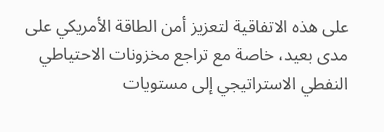على هذه الاتفاقية لتعزيز أمن الطاقة الأمريكي على مدى بعيد، خاصة مع تراجع مخزونات الاحتياطي النفطي الاستراتيجي إلى مستويات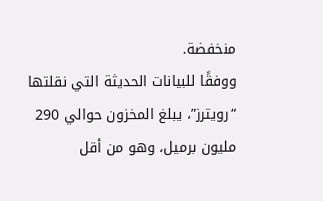منخفضة.
ووفقًا للبيانات الحديثة التي نقلتها “رويترز”، يبلغ المخزون حوالي 290 مليون برميل، وهو من أقل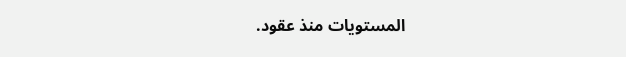المستويات منذ عقود.